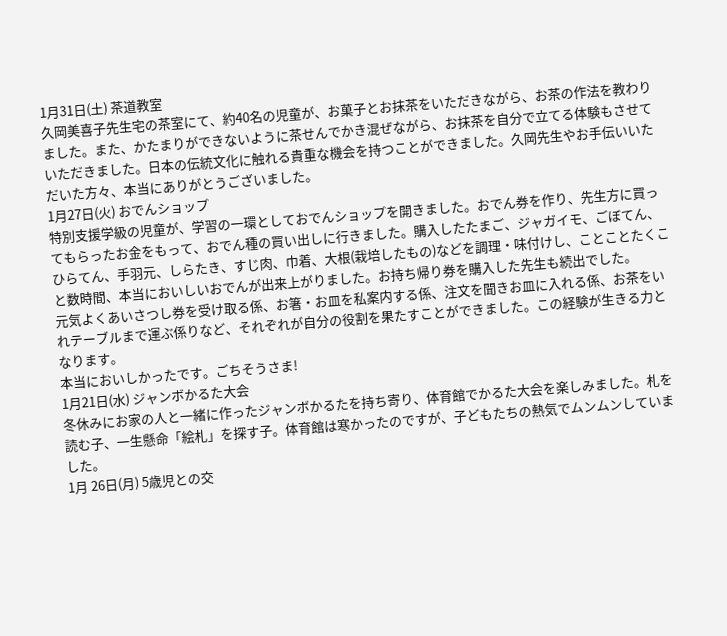1月31日(土) 茶道教室
久岡美喜子先生宅の茶室にて、約40名の児童が、お菓子とお抹茶をいただきながら、お茶の作法を教わりました。また、かたまりができないように茶せんでかき混ぜながら、お抹茶を自分で立てる体験もさせていただきました。日本の伝統文化に触れる貴重な機会を持つことができました。久岡先生やお手伝いいただいた方々、本当にありがとうございました。
1月27日(火) おでんショップ
特別支援学級の児童が、学習の一環としておでんショップを開きました。おでん券を作り、先生方に買ってもらったお金をもって、おでん種の買い出しに行きました。購入したたまご、ジャガイモ、ごぼてん、ひらてん、手羽元、しらたき、すじ肉、巾着、大根(栽培したもの)などを調理・味付けし、ことことたくこと数時間、本当においしいおでんが出来上がりました。お持ち帰り券を購入した先生も続出でした。
元気よくあいさつし券を受け取る係、お箸・お皿を私案内する係、注文を聞きお皿に入れる係、お茶をいれテーブルまで運ぶ係りなど、それぞれが自分の役割を果たすことができました。この経験が生きる力となります。
本当においしかったです。ごちそうさま!
1月21日(水) ジャンボかるた大会
冬休みにお家の人と一緒に作ったジャンボかるたを持ち寄り、体育館でかるた大会を楽しみました。札を読む子、一生懸命「絵札」を探す子。体育館は寒かったのですが、子どもたちの熱気でムンムンしていました。
1月 26日(月) 5歳児との交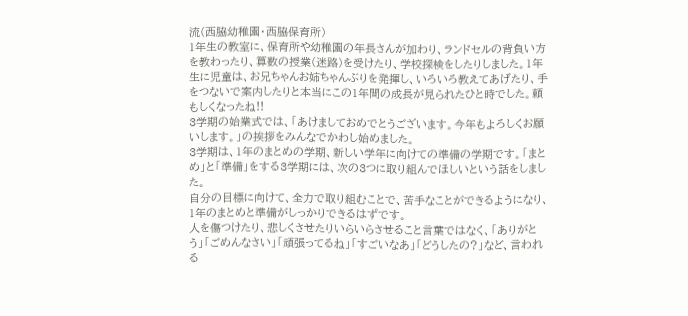流(西脇幼稚園・西脇保育所)
1年生の教室に、保育所や幼稚園の年長さんが加わり、ランドセルの背負い方を教わったり、算数の授業(迷路)を受けたり、学校探検をしたりしました。1年生に児童は、お兄ちゃんお姉ちゃんぶりを発揮し、いろいろ教えてあげたり、手をつないで案内したりと本当にこの1年間の成長が見られたひと時でした。頼もしくなったね!!
3学期の始業式では、「あけましておめでとうございます。今年もよろしくお願いします。」の挨拶をみんなでかわし始めました。
3学期は、1年のまとめの学期、新しい学年に向けての準備の学期です。「まとめ」と「準備」をする3学期には、次の3つに取り組んでほしいという話をしました。
自分の目標に向けて、全力で取り組むことで、苦手なことができるようになり、1年のまとめと準備がしっかりできるはずです。
人を傷つけたり、悲しくさせたりいらいらさせること言葉ではなく、「ありがとう」「ごめんなさい」「頑張ってるね」「すごいなあ」「どうしたの?」など、言われる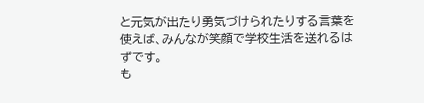と元気が出たり勇気づけられたりする言葉を使えば、みんなが笑顔で学校生活を送れるはずです。
も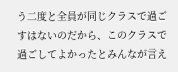う二度と全員が同じクラスで過ごすはないのだから、このクラスで過ごしてよかったとみんなが言え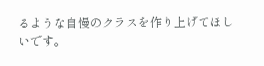るような自慢のクラスを作り上げてほしいです。